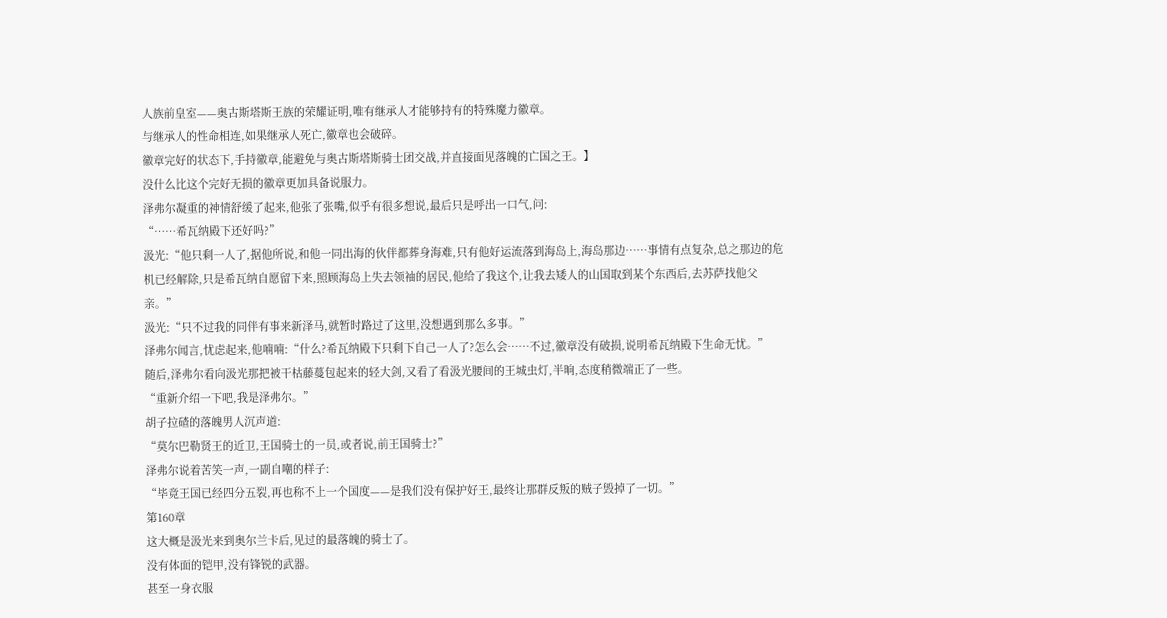人族前皇室——奥古斯塔斯王族的荣耀证明,唯有继承人才能够持有的特殊魔力徽章。
与继承人的性命相连,如果继承人死亡,徽章也会破碎。
徽章完好的状态下,手持徽章,能避免与奥古斯塔斯骑士团交战,并直接面见落魄的亡国之王。】
没什么比这个完好无损的徽章更加具备说服力。
泽弗尔凝重的神情舒缓了起来,他张了张嘴,似乎有很多想说,最后只是呼出一口气,问:
“……希瓦纳殿下还好吗?”
汲光:“他只剩一人了,据他所说,和他一同出海的伙伴都葬身海难,只有他好运流落到海岛上,海岛那边……事情有点复杂,总之那边的危机已经解除,只是希瓦纳自愿留下来,照顾海岛上失去领袖的居民,他给了我这个,让我去矮人的山国取到某个东西后,去苏萨找他父亲。”
汲光:“只不过我的同伴有事来新泽马,就暂时路过了这里,没想遇到那么多事。”
泽弗尔闻言,忧虑起来,他喃喃:“什么?希瓦纳殿下只剩下自己一人了?怎么会……不过,徽章没有破损,说明希瓦纳殿下生命无忧。”
随后,泽弗尔看向汲光那把被干枯藤蔓包起来的轻大剑,又看了看汲光腰间的王城虫灯,半晌,态度稍微端正了一些。
“重新介绍一下吧,我是泽弗尔。”
胡子拉碴的落魄男人沉声道:
“莫尔巴勒贤王的近卫,王国骑士的一员,或者说,前王国骑士?”
泽弗尔说着苦笑一声,一副自嘲的样子:
“毕竟王国已经四分五裂,再也称不上一个国度——是我们没有保护好王,最终让那群反叛的贼子毁掉了一切。”
第160章
这大概是汲光来到奥尔兰卡后,见过的最落魄的骑士了。
没有体面的铠甲,没有锋锐的武器。
甚至一身衣服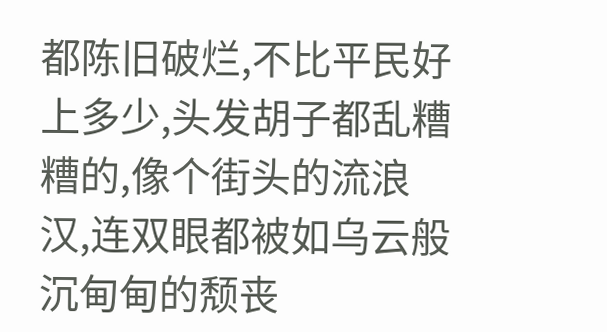都陈旧破烂,不比平民好上多少,头发胡子都乱糟糟的,像个街头的流浪汉,连双眼都被如乌云般沉甸甸的颓丧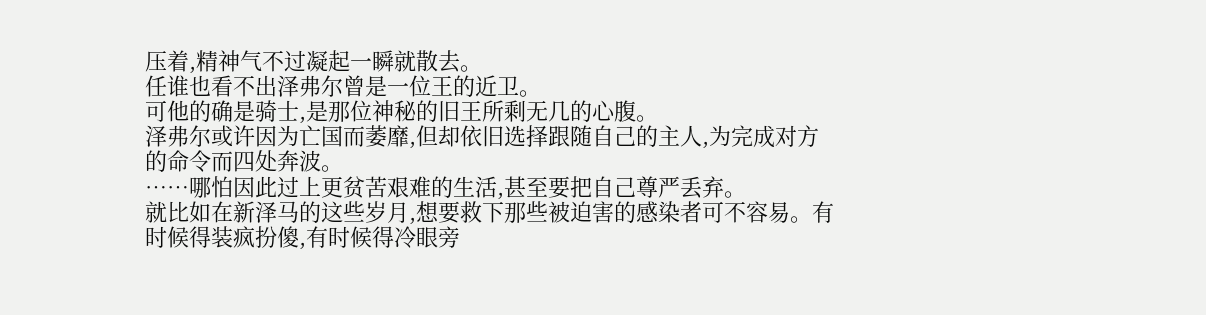压着,精神气不过凝起一瞬就散去。
任谁也看不出泽弗尔曾是一位王的近卫。
可他的确是骑士,是那位神秘的旧王所剩无几的心腹。
泽弗尔或许因为亡国而萎靡,但却依旧选择跟随自己的主人,为完成对方的命令而四处奔波。
……哪怕因此过上更贫苦艰难的生活,甚至要把自己尊严丢弃。
就比如在新泽马的这些岁月,想要救下那些被迫害的感染者可不容易。有时候得装疯扮傻,有时候得冷眼旁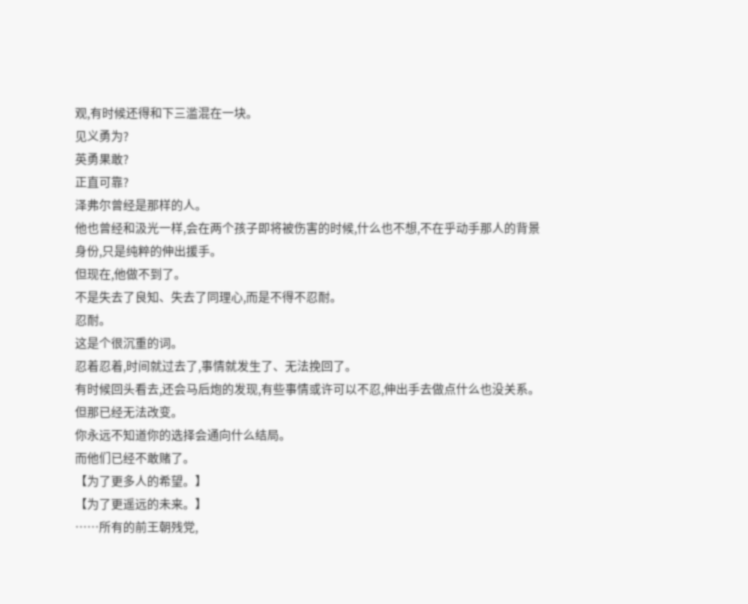观,有时候还得和下三滥混在一块。
见义勇为?
英勇果敢?
正直可靠?
泽弗尔曾经是那样的人。
他也曾经和汲光一样,会在两个孩子即将被伤害的时候,什么也不想,不在乎动手那人的背景身份,只是纯粹的伸出援手。
但现在,他做不到了。
不是失去了良知、失去了同理心,而是不得不忍耐。
忍耐。
这是个很沉重的词。
忍着忍着,时间就过去了,事情就发生了、无法挽回了。
有时候回头看去,还会马后炮的发现,有些事情或许可以不忍,伸出手去做点什么也没关系。
但那已经无法改变。
你永远不知道你的选择会通向什么结局。
而他们已经不敢赌了。
【为了更多人的希望。】
【为了更遥远的未来。】
……所有的前王朝残党,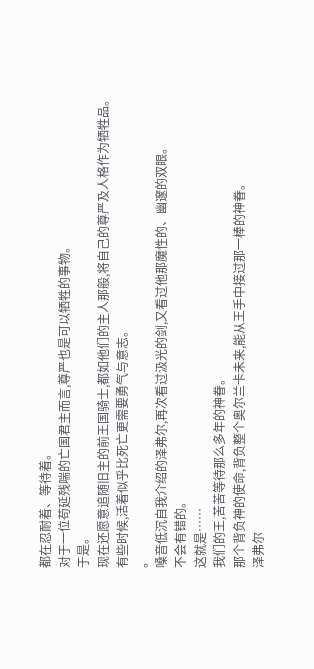都在忍耐着、等待着。
对于一位苟延残喘的亡国君主而言,尊严也是可以牺牲的事物。
于是。
现在还愿意追随旧主的前王国骑士,都如他们的主人那般,将自己的尊严及人格作为牺牲品。
有些时候,活着似乎比死亡更需要勇气与意志。
。
嗓音低沉自我介绍的泽弗尔,再次看过汲光的剑,又看过他那魔性的、幽邃的双眼。
不会有错的。
这就是……
我们的王,苦苦等待那么多年的神眷。
那个背负神的使命,背负整个奥尔兰卡未来,能从王手中接过那一棒的神眷。
泽弗尔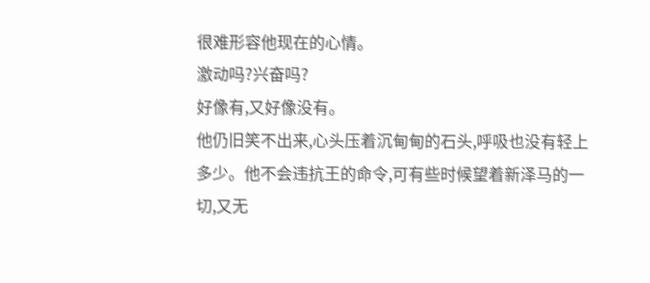很难形容他现在的心情。
激动吗?兴奋吗?
好像有,又好像没有。
他仍旧笑不出来,心头压着沉甸甸的石头,呼吸也没有轻上多少。他不会违抗王的命令,可有些时候望着新泽马的一切,又无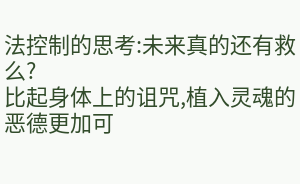法控制的思考:未来真的还有救么?
比起身体上的诅咒,植入灵魂的恶德更加可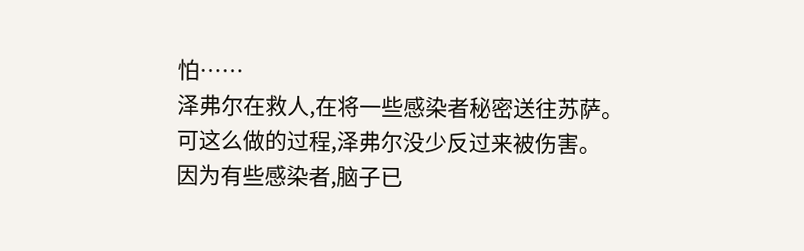怕……
泽弗尔在救人,在将一些感染者秘密送往苏萨。
可这么做的过程,泽弗尔没少反过来被伤害。
因为有些感染者,脑子已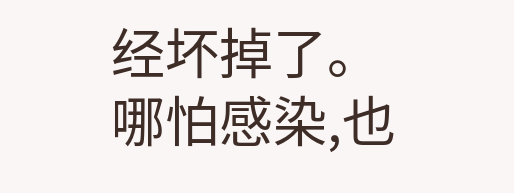经坏掉了。
哪怕感染,也